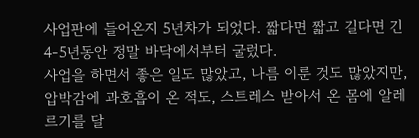사업판에 들어온지 5년차가 되었다. 짧다면 짧고 길다면 긴 4-5년동안 정말 바닥에서부터 굴렀다.
사업을 하면서 좋은 일도 많았고, 나름 이룬 것도 많았지만, 압박감에 과호흡이 온 적도, 스트레스 받아서 온 몸에 알레르기를 달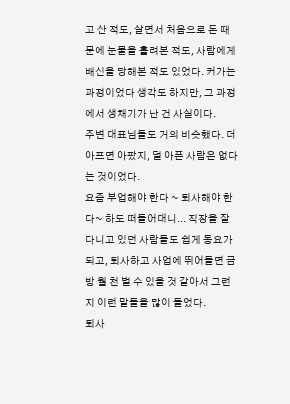고 산 적도, 살면서 처음으로 돈 때문에 눈물을 흘려본 적도, 사람에게 배신을 당해본 적도 있었다. 커가는 과정이었다 생각도 하지만, 그 과정에서 생채기가 난 건 사실이다.
주변 대표님들도 거의 비슷했다. 더 아프면 아팠지, 덜 아픈 사람은 없다는 것이었다.
요즘 부업해야 한다 ~ 퇴사해야 한다~ 하도 떠들어대니... 직장을 잘 다니고 있던 사람들도 쉽게 동요가 되고, 퇴사하고 사업에 뛰어들면 금방 월 천 벌 수 있을 것 같아서 그런지 이런 말들을 많이 들었다.
퇴사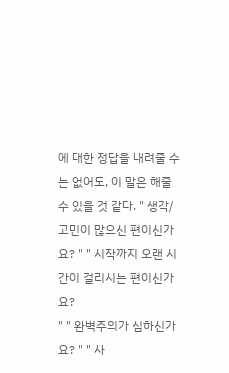에 대한 정답을 내려줄 수는 없어도, 이 말은 해줄 수 있을 것 같다. " 생각/고민이 많으신 편이신가요? " " 시작까지 오랜 시간이 걸리시는 편이신가요?
" " 완벽주의가 심하신가요? " " 사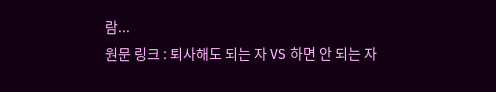람...
원문 링크 : 퇴사해도 되는 자 VS 하면 안 되는 자